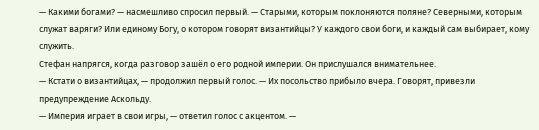— Какими богами? — насмешливо спросил первый. — Старыми, которым поклоняются поляне? Северными, которым служат варяги? Или единому Богу, о котором говорят византийцы? У каждого свои боги, и каждый сам выбирает, кому служить.
Стефан напрягся, когда разговор зашёл о его родной империи. Он прислушался внимательнее.
— Кстати о византийцах, — продолжил первый голос. — Их посольство прибыло вчера. Говорят, привезли предупреждение Аскольду.
— Империя играет в свои игры, — ответил голос с акцентом. —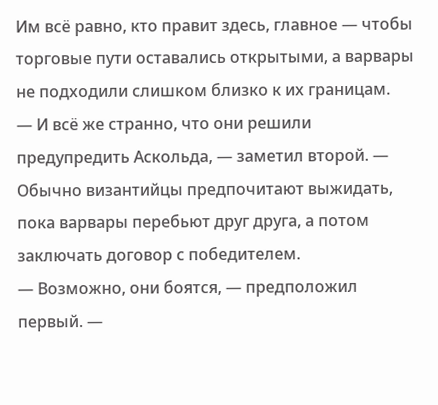Им всё равно, кто правит здесь, главное — чтобы торговые пути оставались открытыми, а варвары не подходили слишком близко к их границам.
— И всё же странно, что они решили предупредить Аскольда, — заметил второй. — Обычно византийцы предпочитают выжидать, пока варвары перебьют друг друга, а потом заключать договор с победителем.
— Возможно, они боятся, — предположил первый. —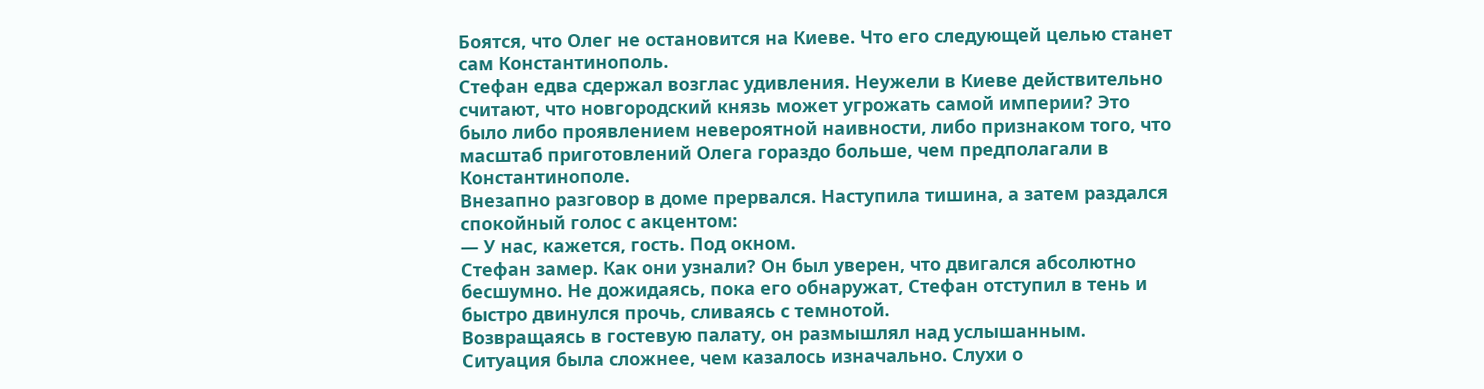Боятся, что Олег не остановится на Киеве. Что его следующей целью станет сам Константинополь.
Стефан едва сдержал возглас удивления. Неужели в Киеве действительно считают, что новгородский князь может угрожать самой империи? Это было либо проявлением невероятной наивности, либо признаком того, что масштаб приготовлений Олега гораздо больше, чем предполагали в Константинополе.
Внезапно разговор в доме прервался. Наступила тишина, а затем раздался спокойный голос с акцентом:
— У нас, кажется, гость. Под окном.
Стефан замер. Как они узнали? Он был уверен, что двигался абсолютно бесшумно. Не дожидаясь, пока его обнаружат, Стефан отступил в тень и быстро двинулся прочь, сливаясь с темнотой.
Возвращаясь в гостевую палату, он размышлял над услышанным. Ситуация была сложнее, чем казалось изначально. Слухи о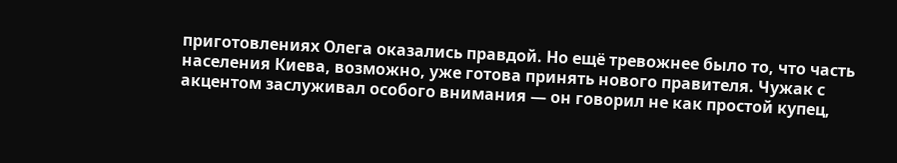приготовлениях Олега оказались правдой. Но ещё тревожнее было то, что часть населения Киева, возможно, уже готова принять нового правителя. Чужак с акцентом заслуживал особого внимания — он говорил не как простой купец,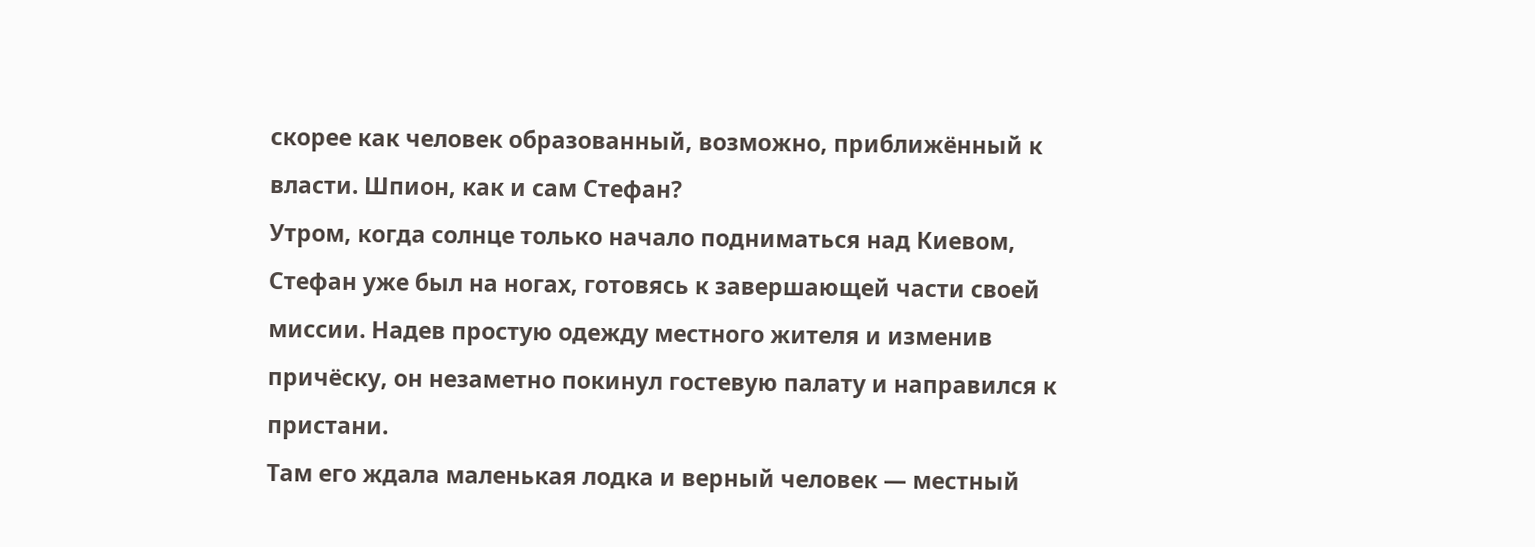скорее как человек образованный, возможно, приближённый к власти. Шпион, как и сам Стефан?
Утром, когда солнце только начало подниматься над Киевом, Стефан уже был на ногах, готовясь к завершающей части своей миссии. Надев простую одежду местного жителя и изменив причёску, он незаметно покинул гостевую палату и направился к пристани.
Там его ждала маленькая лодка и верный человек — местный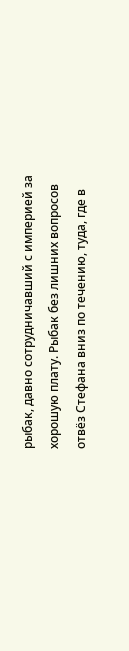рыбак, давно сотрудничавший с империей за хорошую плату. Рыбак без лишних вопросов отвёз Стефана вниз по течению, туда, где в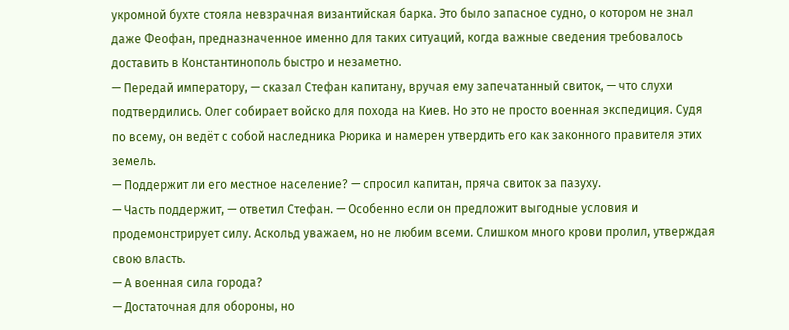укромной бухте стояла невзрачная византийская барка. Это было запасное судно, о котором не знал даже Феофан, предназначенное именно для таких ситуаций, когда важные сведения требовалось доставить в Константинополь быстро и незаметно.
— Передай императору, — сказал Стефан капитану, вручая ему запечатанный свиток, — что слухи подтвердились. Олег собирает войско для похода на Киев. Но это не просто военная экспедиция. Судя по всему, он ведёт с собой наследника Рюрика и намерен утвердить его как законного правителя этих земель.
— Поддержит ли его местное население? — спросил капитан, пряча свиток за пазуху.
— Часть поддержит, — ответил Стефан. — Особенно если он предложит выгодные условия и продемонстрирует силу. Аскольд уважаем, но не любим всеми. Слишком много крови пролил, утверждая свою власть.
— А военная сила города?
— Достаточная для обороны, но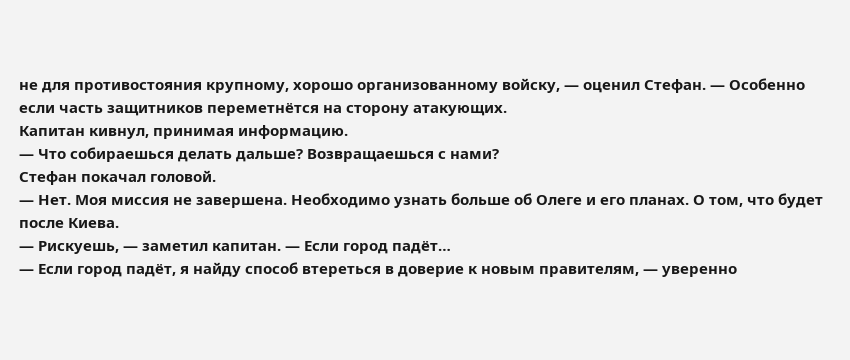не для противостояния крупному, хорошо организованному войску, — оценил Стефан. — Особенно если часть защитников переметнётся на сторону атакующих.
Капитан кивнул, принимая информацию.
— Что собираешься делать дальше? Возвращаешься с нами?
Стефан покачал головой.
— Нет. Моя миссия не завершена. Необходимо узнать больше об Олеге и его планах. О том, что будет после Киева.
— Рискуешь, — заметил капитан. — Если город падёт…
— Если город падёт, я найду способ втереться в доверие к новым правителям, — уверенно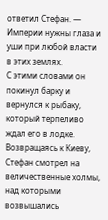ответил Стефан. — Империи нужны глаза и уши при любой власти в этих землях.
С этими словами он покинул барку и вернулся к рыбаку, который терпеливо ждал его в лодке. Возвращаясь к Киеву, Стефан смотрел на величественные холмы, над которыми возвышались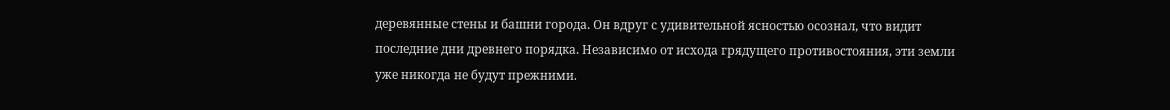деревянные стены и башни города. Он вдруг с удивительной ясностью осознал, что видит последние дни древнего порядка. Независимо от исхода грядущего противостояния, эти земли уже никогда не будут прежними.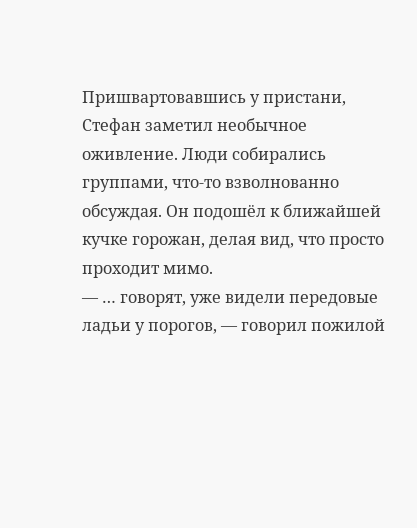Пришвартовавшись у пристани, Стефан заметил необычное оживление. Люди собирались группами, что-то взволнованно обсуждая. Он подошёл к ближайшей кучке горожан, делая вид, что просто проходит мимо.
— … говорят, уже видели передовые ладьи у порогов, — говорил пожилой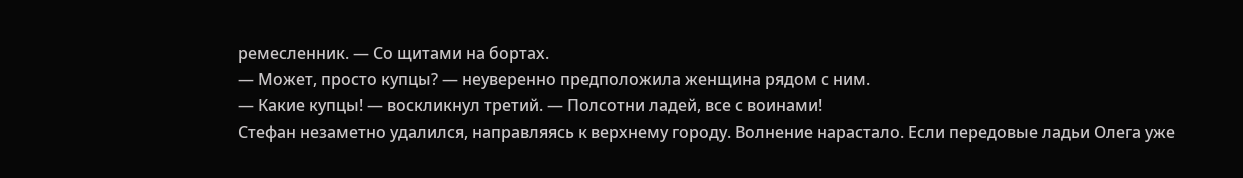ремесленник. — Со щитами на бортах.
— Может, просто купцы? — неуверенно предположила женщина рядом с ним.
— Какие купцы! — воскликнул третий. — Полсотни ладей, все с воинами!
Стефан незаметно удалился, направляясь к верхнему городу. Волнение нарастало. Если передовые ладьи Олега уже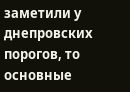заметили у днепровских порогов, то основные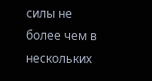силы не более чем в нескольких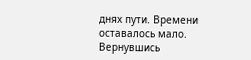днях пути. Времени оставалось мало.
Вернувшись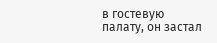в гостевую палату, он застал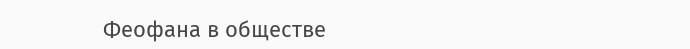Феофана в обществе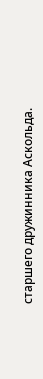старшего дружинника Аскольда.